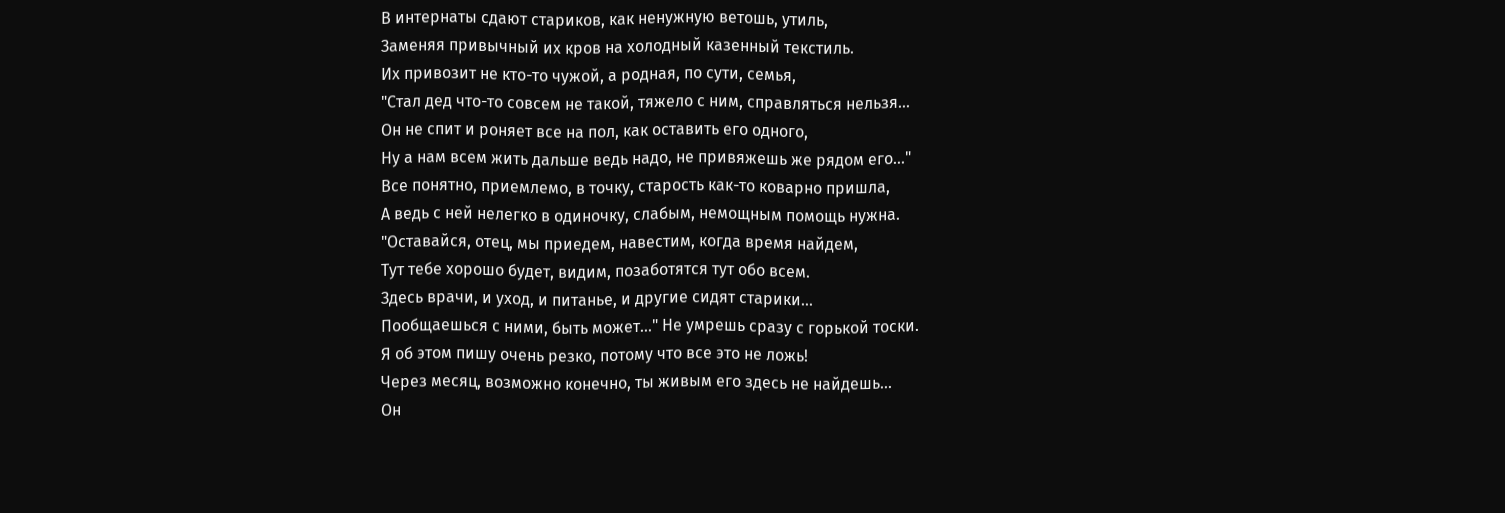В интернаты сдают стариков, как ненужную ветошь, утиль,
Заменяя привычный их кров на холодный казенный текстиль.
Их привозит не кто-то чужой, а родная, по сути, семья,
"Стал дед что-то совсем не такой, тяжело с ним, справляться нельзя...
Он не спит и роняет все на пол, как оставить его одного,
Ну а нам всем жить дальше ведь надо, не привяжешь же рядом его..."
Все понятно, приемлемо, в точку, старость как-то коварно пришла,
А ведь с ней нелегко в одиночку, слабым, немощным помощь нужна.
"Оставайся, отец, мы приедем, навестим, когда время найдем,
Тут тебе хорошо будет, видим, позаботятся тут обо всем.
Здесь врачи, и уход, и питанье, и другие сидят старики...
Пообщаешься с ними, быть может..." Не умрешь сразу с горькой тоски.
Я об этом пишу очень резко, потому что все это не ложь!
Через месяц, возможно конечно, ты живым его здесь не найдешь...
Он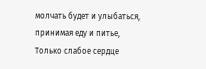молчать будет и улыбаться, принимая еду и питье,
Только слабое сердце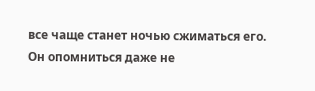все чаще станет ночью сжиматься его.
Он опомниться даже не